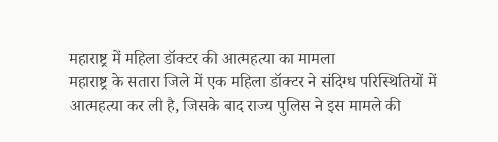महाराष्ट्र में महिला डॉक्टर की आत्महत्या का मामला
महाराष्ट्र के सतारा जिले में एक महिला डॉक्टर ने संदिग्ध परिस्थितियों में आत्महत्या कर ली है, जिसके बाद राज्य पुलिस ने इस मामले की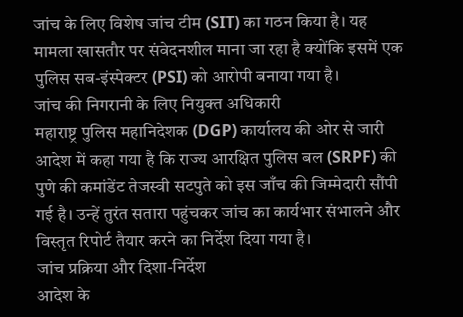जांच के लिए विशेष जांच टीम (SIT) का गठन किया है। यह मामला खासतौर पर संवेदनशील माना जा रहा है क्योंकि इसमें एक पुलिस सब-इंस्पेक्टर (PSI) को आरोपी बनाया गया है।
जांच की निगरानी के लिए नियुक्त अधिकारी
महाराष्ट्र पुलिस महानिदेशक (DGP) कार्यालय की ओर से जारी आदेश में कहा गया है कि राज्य आरक्षित पुलिस बल (SRPF) की पुणे की कमांडेंट तेजस्वी सटपुते को इस जाँच की जिम्मेदारी सौंपी गई है। उन्हें तुरंत सतारा पहुंचकर जांच का कार्यभार संभालने और विस्तृत रिपोर्ट तैयार करने का निर्देश दिया गया है।
जांच प्रक्रिया और दिशा-निर्देश
आदेश के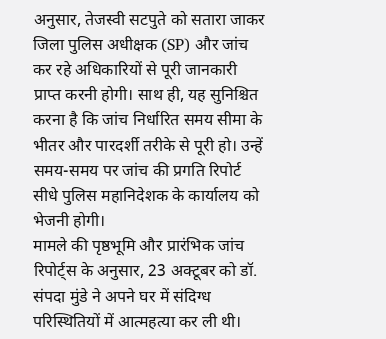अनुसार, तेजस्वी सटपुते को सतारा जाकर जिला पुलिस अधीक्षक (SP) और जांच कर रहे अधिकारियों से पूरी जानकारी प्राप्त करनी होगी। साथ ही, यह सुनिश्चित करना है कि जांच निर्धारित समय सीमा के भीतर और पारदर्शी तरीके से पूरी हो। उन्हें समय-समय पर जांच की प्रगति रिपोर्ट सीधे पुलिस महानिदेशक के कार्यालय को भेजनी होगी।
मामले की पृष्ठभूमि और प्रारंभिक जांच
रिपोर्ट्स के अनुसार, 23 अक्टूबर को डॉ. संपदा मुंडे ने अपने घर में संदिग्ध परिस्थितियों में आत्महत्या कर ली थी।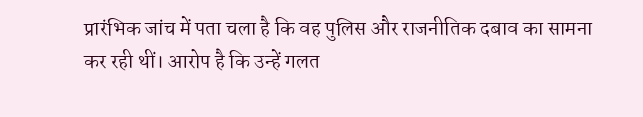प्रारंभिक जांच में पता चला है कि वह पुलिस और राजनीतिक दबाव का सामना कर रही थीं। आरोप है कि उन्हें गलत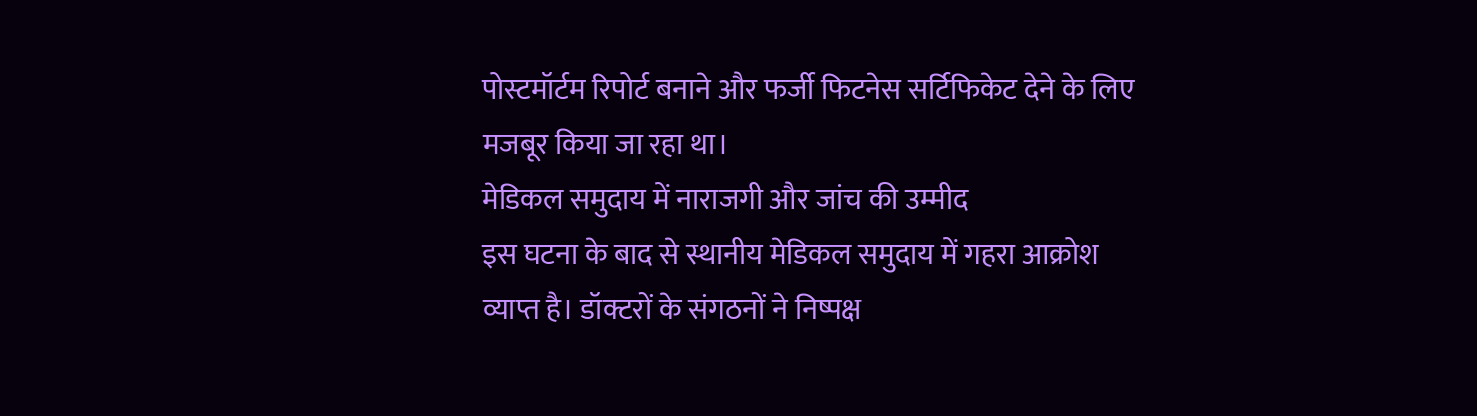पोस्टमॉर्टम रिपोर्ट बनाने और फर्जी फिटनेस सर्टिफिकेट देने के लिए मजबूर किया जा रहा था।
मेडिकल समुदाय में नाराजगी और जांच की उम्मीद
इस घटना के बाद से स्थानीय मेडिकल समुदाय में गहरा आक्रोश व्याप्त है। डॉक्टरों के संगठनों ने निष्पक्ष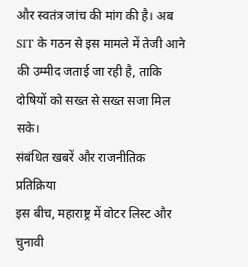और स्वतंत्र जांच की मांग की है। अब SIT के गठन से इस मामले में तेजी आने की उम्मीद जताई जा रही है, ताकि दोषियों को सख्त से सख्त सजा मिल सके।
संबंधित खबरें और राजनीतिक प्रतिक्रिया
इस बीच, महाराष्ट्र में वोटर लिस्ट और चुनावी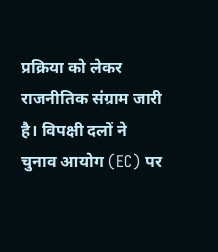प्रक्रिया को लेकर राजनीतिक संग्राम जारी है। विपक्षी दलों ने चुनाव आयोग (EC) पर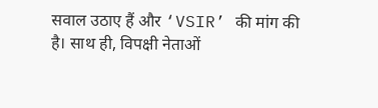सवाल उठाए हैं और ‘VSIR’ की मांग की है। साथ ही, विपक्षी नेताओं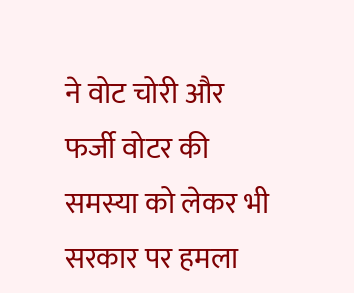ने वोट चोरी और फर्जी वोटर की समस्या को लेकर भी सरकार पर हमला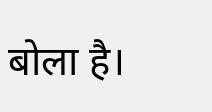बोला है।